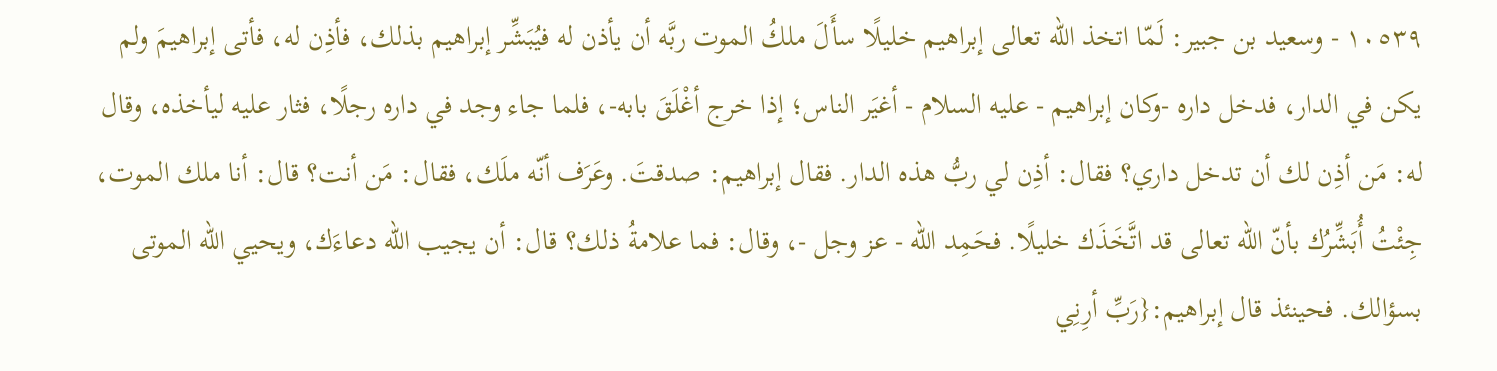١٠٥٣٩ - وسعيد بن جبير: لَمّا اتخذ الله تعالى إبراهيم خليلًا سأَلَ ملكُ الموت ربَّه أن يأذن له فيُبَشِّر إبراهيم بذلك، فأذِن له، فأتى إبراهيمَ ولم يكن في الدار، فدخل داره -وكان إبراهيم - عليه السلام - أغيَر الناس؛ إذا خرج أغْلَقَ بابه-، فلما جاء وجد في داره رجلًا، فثار عليه ليأخذه، وقال له: مَن أذِن لك أن تدخل داري؟ فقال: أذِن لي ربُّ هذه الدار. فقال إبراهيم: صدقتَ. وعَرَف أنّه ملَك، فقال: مَن أنت؟ قال: أنا ملك الموت، جِئْتُ أُبَشِّرُك بأنّ الله تعالى قد اتَّخَذَك خليلًا. فحَمِد الله - عز وجل -، وقال: فما علامةُ ذلك؟ قال: أن يجيب الله دعاءَك، ويحيي الله الموتى بسؤالك. فحينئذ قال إبراهيم:{رَبِّ أرِنِي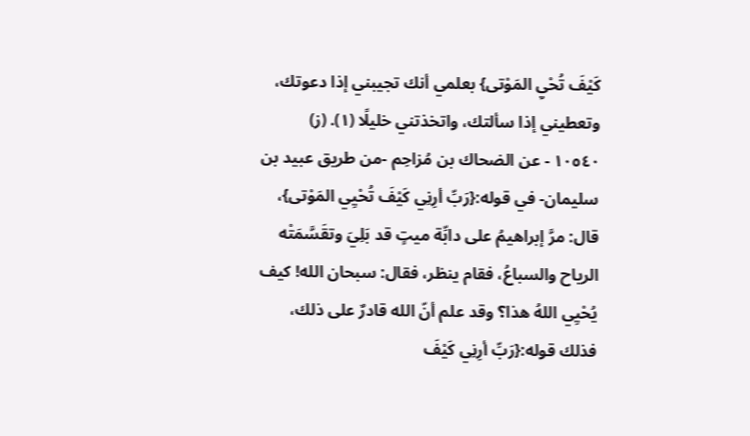كَيْفَ تُحْيِ المَوْتى} بعلمي أنك تجيبني إذا دعوتك، وتعطيني إذا سألتك، واتخذتني خليلًا (١). (ز)
١٠٥٤٠ - عن الضحاك بن مُزاحِم -من طريق عبيد بن سليمان- في قوله:{رَبِّ أرِنِي كَيْفَ تُحْيِي المَوْتى}، قال: مرَّ إبراهيمُ على دابِّة ميتٍ قد بَلِيَ وتقَسَّمَتْه الرياح والسباعُ، فقام ينظر، فقال: سبحان الله! كيف يُحْيِي اللهُ هذا؟ وقد علم أنّ الله قادرٌ على ذلك، فذلك قوله:{رَبِّ أرِنِي كَيْفَ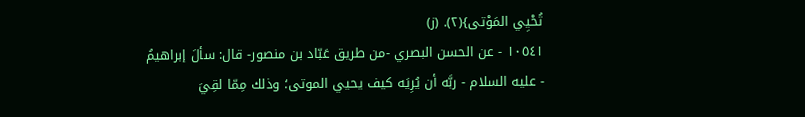تُحْيِي المَوْتى}(٢). (ز)
١٠٥٤١ - عن الحسن البصري -من طريق عَبّاد بن منصور- قال: سألَ إبراهيمُ - عليه السلام - ربَّه أن يُرِيَه كيف يحيي الموتى؛ وذلك مِمّا لقِيَ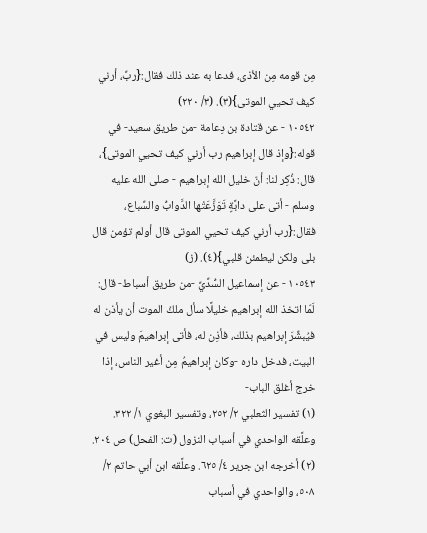مِن قومه مِن الأذى، فدعا به عند ذلك فقال:{ربِّ، أرني كيف تحيي الموتى}(٣). (٣/ ٢٢٠)
١٠٥٤٢ - عن قتادة بن دِعامة -من طريق سعيد- في قوله:{وإذ قال إبراهيم رب أرني كيف تحيي الموتى}، قال: ذُكِر لنا: أنّ خليل الله إبراهيم - صلى الله عليه وسلم - أتى على دابَّةٍ تَوَزَّعَتْها الدَّوابُّ والسِّباع، فقال:{رب أرني كيف تحيي الموتى قال أولم تؤمن قال بلى ولكن ليطمئن قلبي}(٤). (ز)
١٠٥٤٣ - عن إسماعيل السُّدِّيِّ -من طريق أسباط- قال: لَمّا اتخذ الله إبراهيم خليلًا سأل ملكُ الموت أن يأذن له فيُبشِّرَ إبراهيم بذلك، فأذِن له، فأتى إبراهيمَ وليس في البيت، فدخل داره -وكان إبراهيمُ مِن أغير الناس، إذا خرج أغلق الباب-
(١) تفسير الثعلبي ٢/ ٢٥٢، وتفسير البغوي ١/ ٣٢٢. وعلَّقه الواحدي في أسباب النزول (ت: الفحل) ص ٢٠٤. (٢) أخرجه ابن جرير ٤/ ٦٢٥. وعلَّقه ابن أبي حاتم ٢/ ٥٠٨، والواحدي في أسباب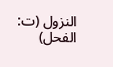النزول (ت: الفحل)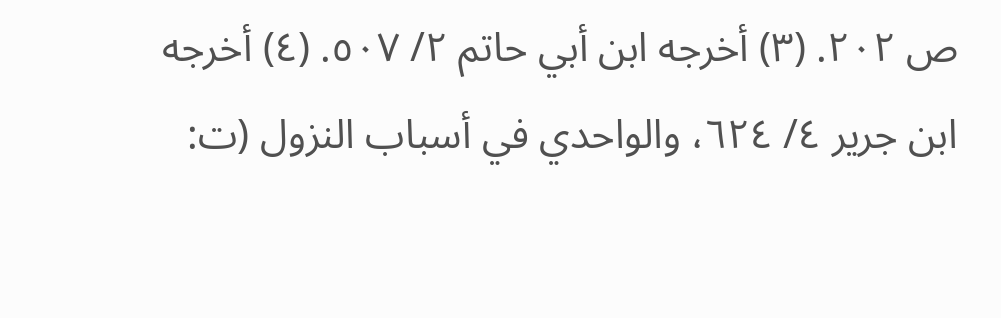ص ٢٠٢. (٣) أخرجه ابن أبي حاتم ٢/ ٥٠٧. (٤) أخرجه ابن جرير ٤/ ٦٢٤، والواحدي في أسباب النزول (ت: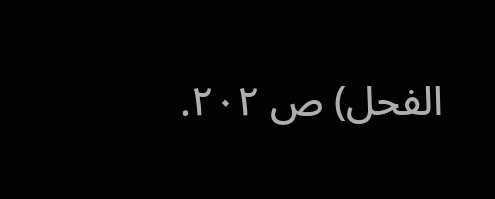الفحل) ص ٢٠٢.